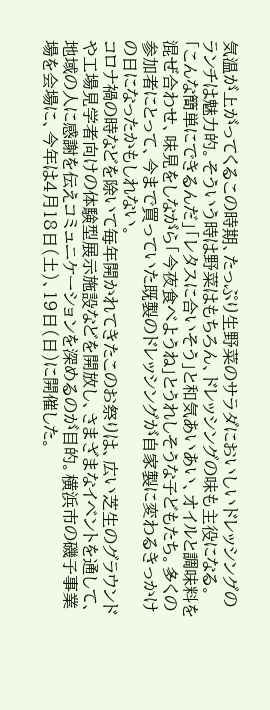気温が上がってくるこの時期、たっぷり生野菜のサラダにおいしいドレッシングのランチは魅力的。そういう時は野菜はもちろん、ドレッシングの味も主役になる。
「こんな簡単にできるんだ」「レタスに合いそう」と和気あいあい、オイルと調味料を混ぜ合わせ、味見をしながら「今夜食べようね」とうれしそうな子どもたち。多くの参加者にとって、今まで買っていた既製のドレッシングが自家製に変わるきっかけの日になったかもしれない。
コロナ禍の時などを除いて毎年開かれてきたこのお祭りは、広い芝生のグラウンドや工場見学者向けの体験型展示施設などを開放し、さまざまなイベントを通して、地域の人に感謝を伝えコミュニケーションを深めるのが目的。横浜市の磯子事業場を会場に、今年は4月18日(土)、19日(日)に開催した。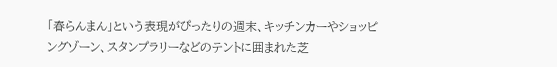「春らんまん」という表現がぴったりの週末、キッチンカーやショッピングゾーン、スタンプラリーなどのテントに囲まれた芝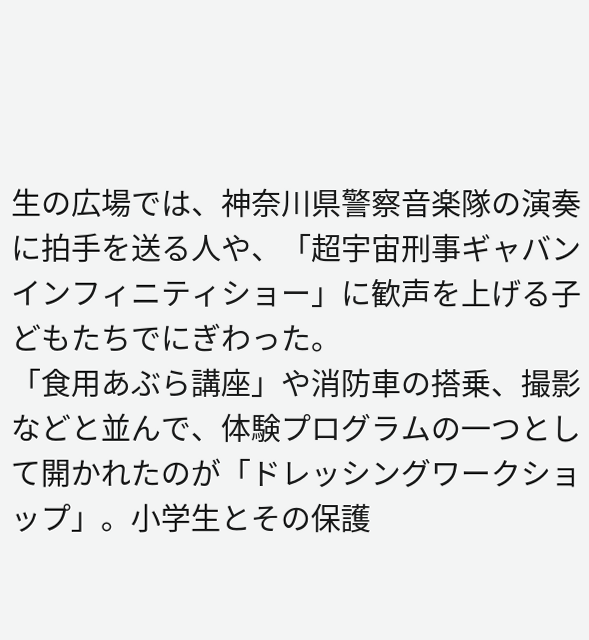生の広場では、神奈川県警察音楽隊の演奏に拍手を送る人や、「超宇宙刑事ギャバンインフィニティショー」に歓声を上げる子どもたちでにぎわった。
「食用あぶら講座」や消防車の搭乗、撮影などと並んで、体験プログラムの一つとして開かれたのが「ドレッシングワークショップ」。小学生とその保護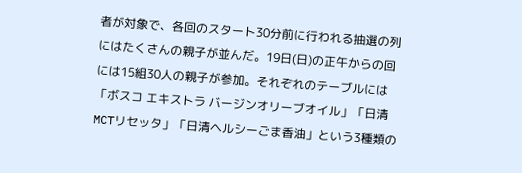者が対象で、各回のスタート30分前に行われる抽選の列にはたくさんの親子が並んだ。19日(日)の正午からの回には15組30人の親子が参加。それぞれのテーブルには「ボスコ エキストラ バージンオリーブオイル」「日清MCTリセッタ」「日清ヘルシーごま香油」という3種類の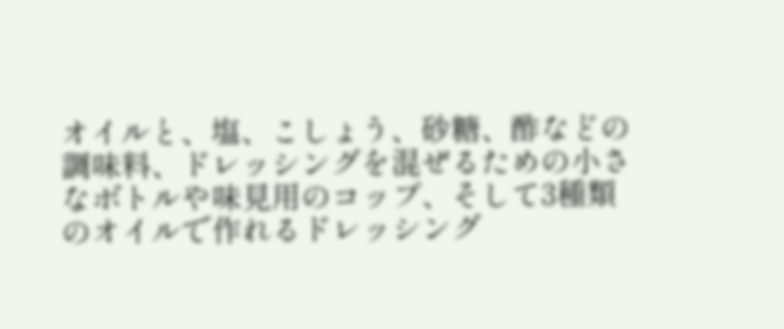オイルと、塩、こしょう、砂糖、酢などの調味料、ドレッシングを混ぜるための小さなボトルや味見用のコップ、そして3種類のオイルで作れるドレッシング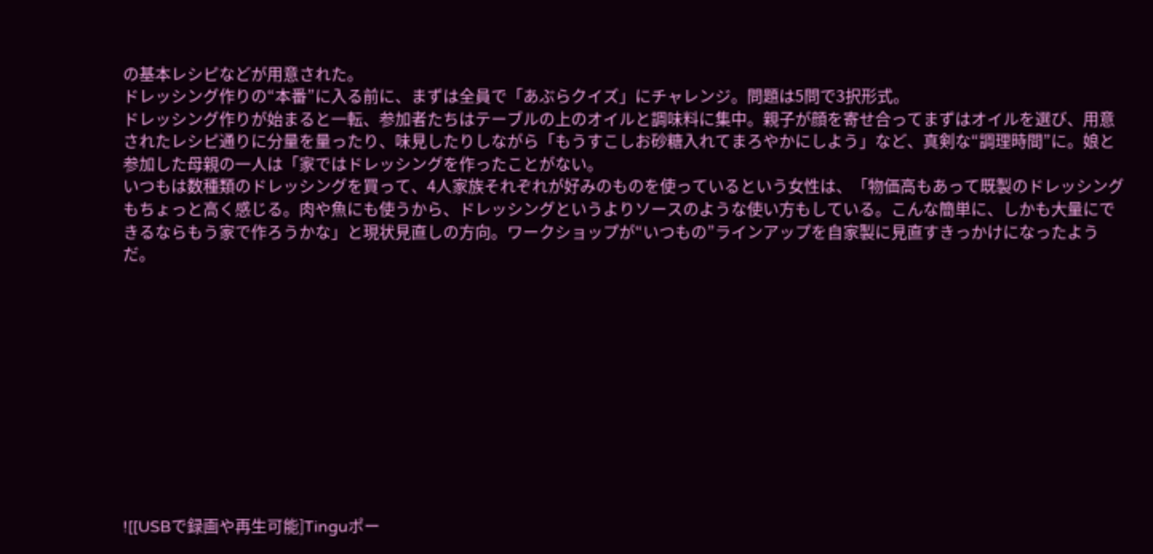の基本レシピなどが用意された。
ドレッシング作りの“本番”に入る前に、まずは全員で「あぶらクイズ」にチャレンジ。問題は5問で3択形式。
ドレッシング作りが始まると一転、参加者たちはテーブルの上のオイルと調味料に集中。親子が顔を寄せ合ってまずはオイルを選び、用意されたレシピ通りに分量を量ったり、味見したりしながら「もうすこしお砂糖入れてまろやかにしよう」など、真剣な“調理時間”に。娘と参加した母親の一人は「家ではドレッシングを作ったことがない。
いつもは数種類のドレッシングを買って、4人家族それぞれが好みのものを使っているという女性は、「物価高もあって既製のドレッシングもちょっと高く感じる。肉や魚にも使うから、ドレッシングというよりソースのような使い方もしている。こんな簡単に、しかも大量にできるならもう家で作ろうかな」と現状見直しの方向。ワークショップが“いつもの”ラインアップを自家製に見直すきっかけになったようだ。











![[USBで録画や再生可能]Tinguポー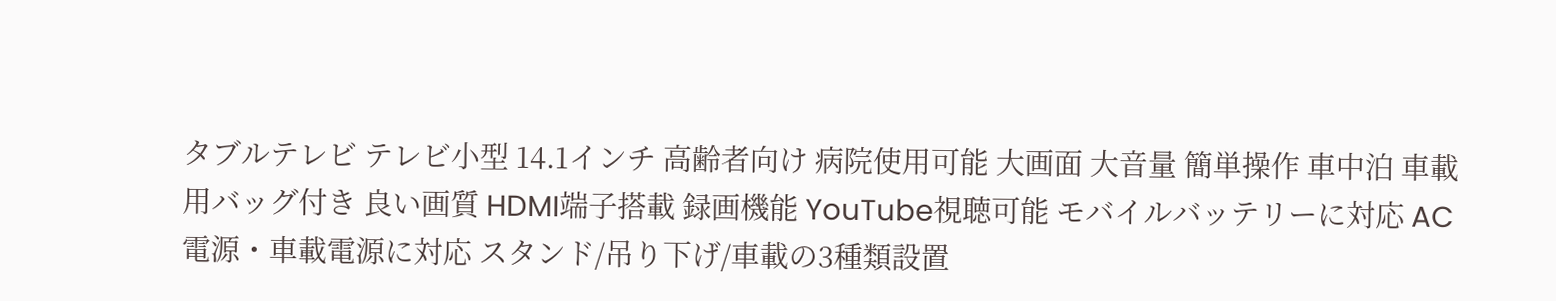タブルテレビ テレビ小型 14.1インチ 高齢者向け 病院使用可能 大画面 大音量 簡単操作 車中泊 車載用バッグ付き 良い画質 HDMI端子搭載 録画機能 YouTube視聴可能 モバイルバッテリーに対応 AC電源・車載電源に対応 スタンド/吊り下げ/車載の3種類設置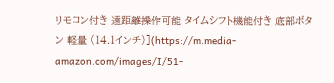リモコン付き 遠距離操作可能 タイムシフト機能付き 底部ボタン 軽量 (14.1インチ)](https://m.media-amazon.com/images/I/51-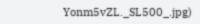Yonm5vZL._SL500_.jpg)